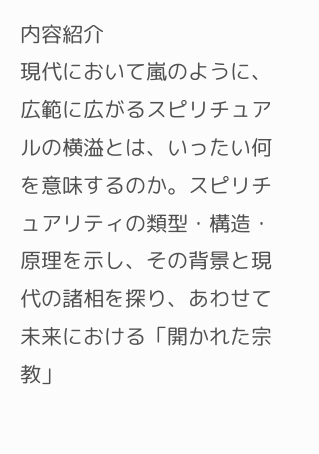内容紹介
現代において嵐のように、広範に広がるスピリチュアルの横溢とは、いったい何を意味するのか。スピリチュアリティの類型・構造・原理を示し、その背景と現代の諸相を探り、あわせて未来における「開かれた宗教」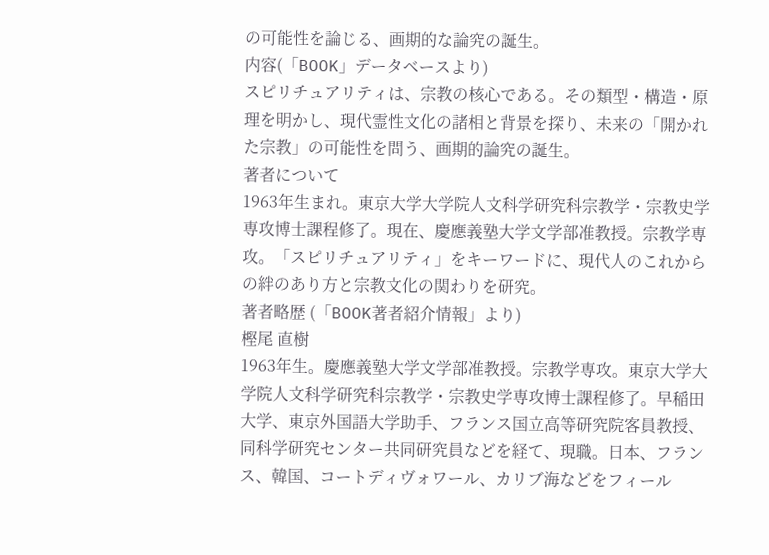の可能性を論じる、画期的な論究の誕生。
内容(「BOOK」データベースより)
スピリチュアリティは、宗教の核心である。その類型・構造・原理を明かし、現代霊性文化の諸相と背景を探り、未来の「開かれた宗教」の可能性を問う、画期的論究の誕生。
著者について
1963年生まれ。東京大学大学院人文科学研究科宗教学・宗教史学専攻博士課程修了。現在、慶應義塾大学文学部准教授。宗教学専攻。「スピリチュアリティ」をキーワードに、現代人のこれからの絆のあり方と宗教文化の関わりを研究。
著者略歴 (「BOOK著者紹介情報」より)
樫尾 直樹
1963年生。慶應義塾大学文学部准教授。宗教学専攻。東京大学大学院人文科学研究科宗教学・宗教史学専攻博士課程修了。早稲田大学、東京外国語大学助手、フランス国立高等研究院客員教授、同科学研究センター共同研究員などを経て、現職。日本、フランス、韓国、コートディヴォワール、カリブ海などをフィール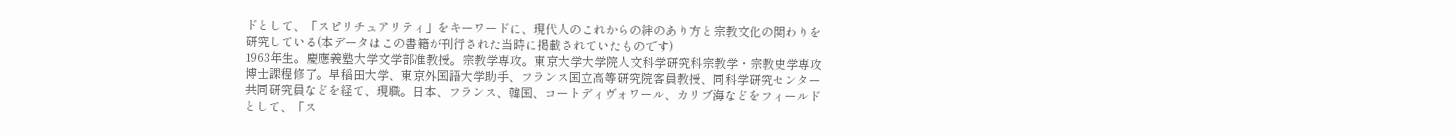ドとして、「スピリチュアリティ」をキーワードに、現代人のこれからの絆のあり方と宗教文化の関わりを研究している(本データはこの書籍が刊行された当時に掲載されていたものです)
1963年生。慶應義塾大学文学部准教授。宗教学専攻。東京大学大学院人文科学研究科宗教学・宗教史学専攻博士課程修了。早稲田大学、東京外国語大学助手、フランス国立高等研究院客員教授、同科学研究センター共同研究員などを経て、現職。日本、フランス、韓国、コートディヴォワール、カリブ海などをフィールドとして、「ス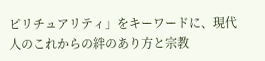ピリチュアリティ」をキーワードに、現代人のこれからの絆のあり方と宗教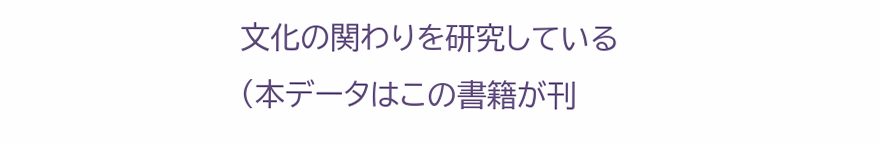文化の関わりを研究している(本データはこの書籍が刊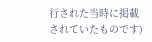行された当時に掲載されていたものです)